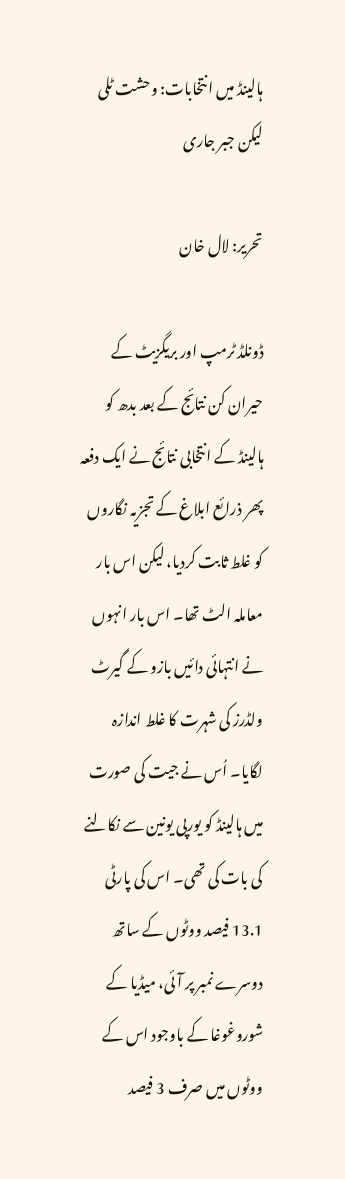ہالینڈ میں انتخابات: وحشت ٹلی لیکن جبر جاری

تحریر: لال خان

ڈونلڈ ٹرمپ اور بریگزیٹ کے حیران کن نتائج کے بعد بدھ کو ہالینڈ کے انتخابی نتائج نے ایک دفعہ پھر ذرائع ابلاغ کے تجزیہ نگاروں کو غلط ثابت کردیا، لیکن اس بار معاملہ الٹ تھا۔ اس بار انہوں نے انتہائی دائیں بازو کے گیرٹ ولڈرز کی شہرت کا غلط اندازہ لگایا۔ اُس نے جیت کی صورت میں ہالینڈ کو یورپی یونین سے نکالنے کی بات کی تھی۔ اس کی پارٹی 13.1 فیصد ووٹوں کے ساتھ دوسرے نمبر پر آئی، میڈیا کے شوروغوغا کے باوجود اس کے ووٹوں میں صرف 3 فیصد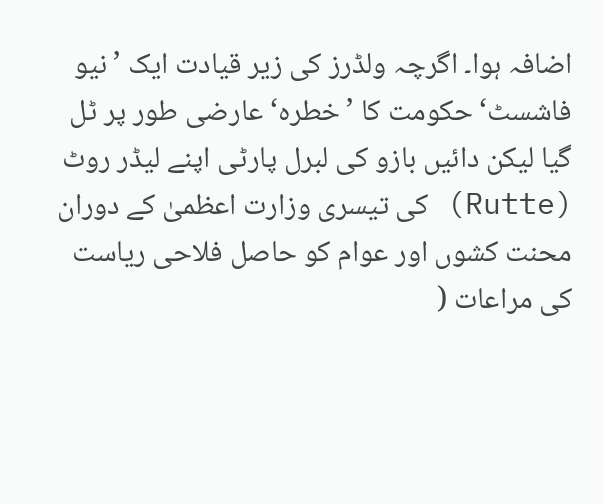اضافہ ہوا۔ اگرچہ ولڈرز کی زیر قیادت ایک ’نیو فاشسٹ‘ حکومت کا ’خطرہ‘ عارضی طور پر ٹل گیا لیکن دائیں بازو کی لبرل پارٹی اپنے لیڈر روٹ (Rutte) کی تیسری وزارت اعظمیٰ کے دوران محنت کشوں اور عوام کو حاصل فلاحی ریاست کی مراعات (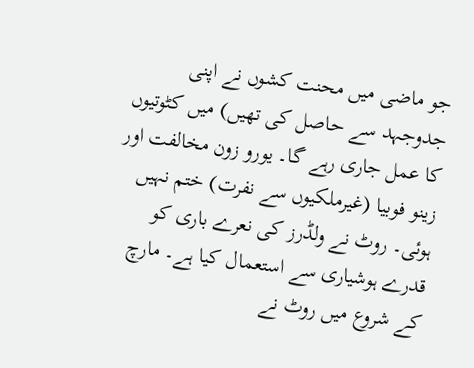جو ماضی میں محنت کشوں نے اپنی جدوجہد سے حاصل کی تھیں) میں کٹوتیوں کا عمل جاری رہے گا۔ یورو زون مخالفت اور زینو فوبیا (غیرملکیوں سے نفرت) ختم نہیں ہوئی۔ روٹ نے ولڈرز کی نعرے باری کو قدرے ہوشیاری سے استعمال کیا ہے۔ مارچ کے شروع میں روٹ نے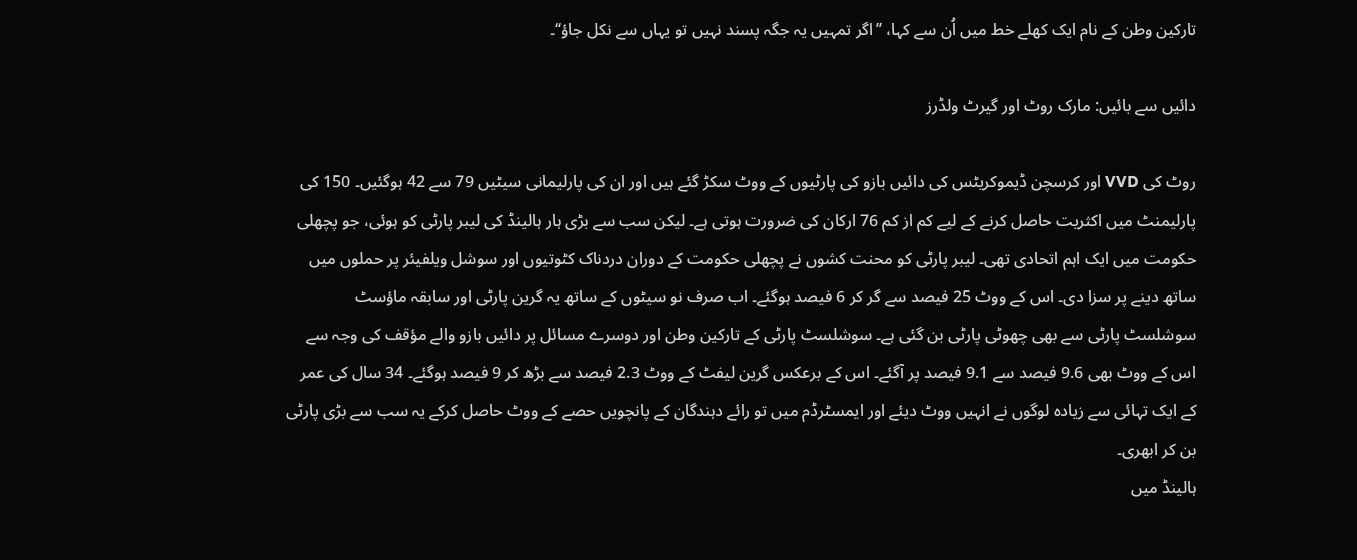تارکین وطن کے نام ایک کھلے خط میں اُن سے کہا، ’’اگر تمہیں یہ جگہ پسند نہیں تو یہاں سے نکل جاؤ‘‘۔

دائیں سے بائیں: مارک روٹ اور گیرٹ ولڈرز

روٹ کی VVD اور کرسچن ڈیموکریٹس کی دائیں بازو کی پارٹیوں کے ووٹ سکڑ گئے ہیں اور ان کی پارلیمانی سیٹیں 79 سے 42 ہوگئیں۔ 150 کی پارلیمنٹ میں اکثریت حاصل کرنے کے لیے کم از کم 76 ارکان کی ضرورت ہوتی ہے۔ لیکن سب سے بڑی ہار ہالینڈ کی لیبر پارٹی کو ہوئی، جو پچھلی حکومت میں ایک اہم اتحادی تھی۔ لیبر پارٹی کو محنت کشوں نے پچھلی حکومت کے دوران دردناک کٹوتیوں اور سوشل ویلفیئر پر حملوں میں ساتھ دینے پر سزا دی۔ اس کے ووٹ 25 فیصد سے گر کر 6 فیصد ہوگئے۔ اب صرف نو سیٹوں کے ساتھ یہ گرین پارٹی اور سابقہ ماؤسٹ سوشلسٹ پارٹی سے بھی چھوٹی پارٹی بن گئی ہے۔ سوشلسٹ پارٹی کے تارکین وطن اور دوسرے مسائل پر دائیں بازو والے مؤقف کی وجہ سے اس کے ووٹ بھی 9.6 فیصد سے 9.1 فیصد پر آگئے۔ اس کے برعکس گرین لیفٹ کے ووٹ 2.3 فیصد سے بڑھ کر 9 فیصد ہوگئے۔ 34 سال کی عمر کے ایک تہائی سے زیادہ لوگوں نے انہیں ووٹ دیئے اور ایمسٹرڈم میں تو رائے دہندگان کے پانچویں حصے کے ووٹ حاصل کرکے یہ سب سے بڑی پارٹی بن کر ابھری۔
ہالینڈ میں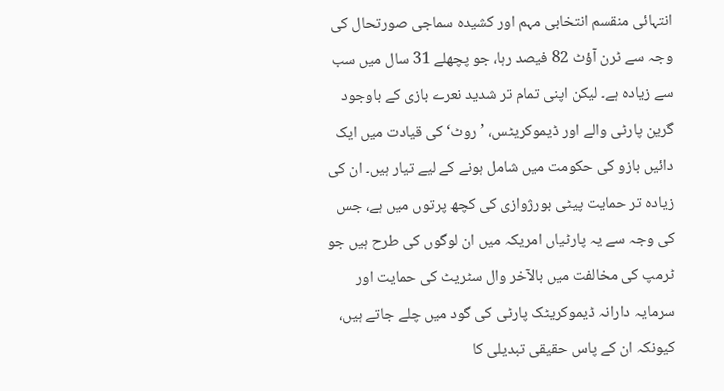انتہائی منقسم انتخابی مہم اور کشیدہ سماجی صورتحال کی وجہ سے ٹرن آؤٹ 82 فیصد رہا، جو پچھلے 31 سال میں سب سے زیادہ ہے۔ لیکن اپنی تمام تر شدید نعرے بازی کے باوجود گرین پارٹی والے اور ڈیموکریٹس، ’روٹ‘ کی قیادت میں ایک دائیں بازو کی حکومت میں شامل ہونے کے لیے تیار ہیں۔ ان کی زیادہ تر حمایت پیٹی بورژوازی کی کچھ پرتوں میں ہے، جس کی وجہ سے یہ پارٹیاں امریکہ میں ان لوگوں کی طرح ہیں جو ٹرمپ کی مخالفت میں بالآخر وال سٹریٹ کی حمایت اور سرمایہ دارانہ ڈیموکریٹک پارٹی کی گود میں چلے جاتے ہیں، کیونکہ ان کے پاس حقیقی تبدیلی کا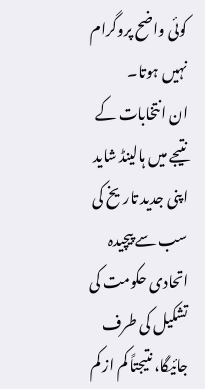کوئی واضح پروگرام نہیں ہوتا۔
ان انتخابات کے نتیجے میں ہالینڈ شاید اپنی جدید تاریخ کی سب سے پیچیدہ اتحادی حکومت کی تشکیل کی طرف جائیگا، نتیجتاً کم از کم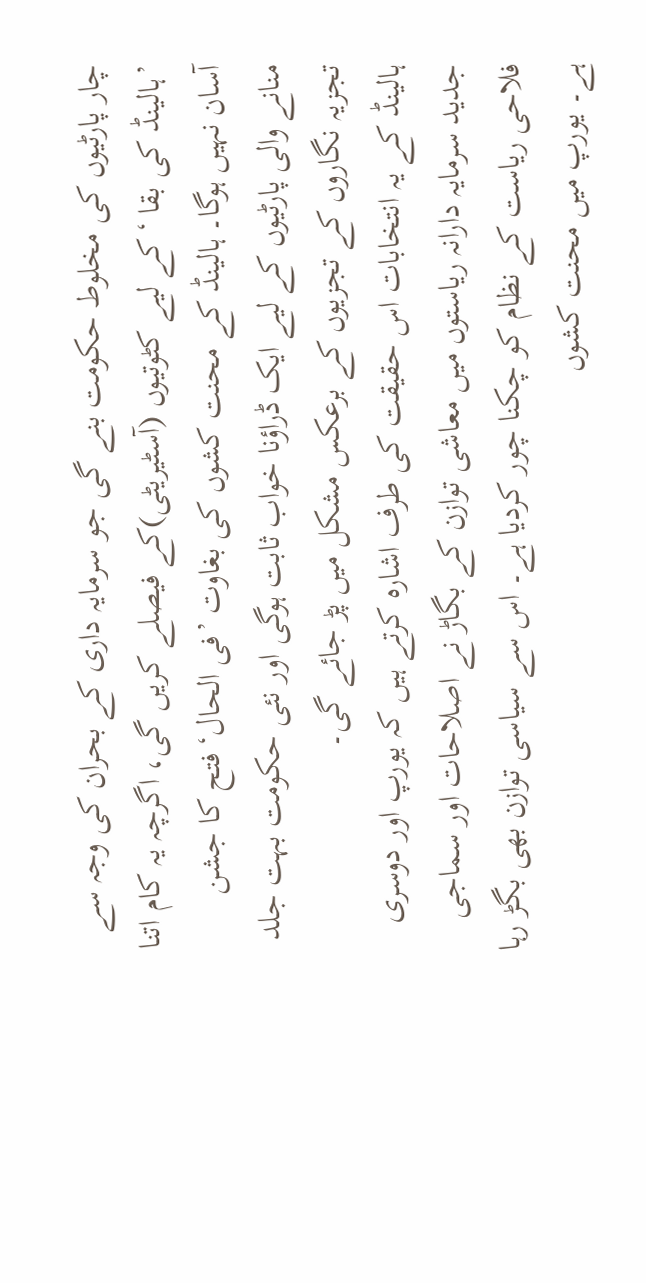چار پارٹیوں کی مخلوط حکومت بنے گی جو سرمایہ داری کے بحران کی وجہ سے ’ہالینڈ کی بقا ‘کے لیے کٹوتیوں (آسٹیریٹی)کے فیصلے کریں گی، اگرچہ یہ کام اتنا آسان نہیں ہوگا۔ ہالینڈ کے محنت کشوں کی بغاوت ’فی الحال‘ فتح کا جشن منانے والی پارٹیوں کے لیے ایک ڈراؤنا خواب ثابت ہوگی اور نئی حکومت بہت جلد تجزیہ نگاروں کے تجزیوں کے برعکس مشکل میں پڑ جائے گی۔
ہالینڈ کے یہ انتخابات اس حقیقت کی طرف اشارہ کرتے ہیں کہ یورپ اور دوسری جدید سرمایہ دارانہ ریاستوں میں معاشی توازن کے بگاڑ نے اصلاحات اور سماجی فلاحی ریاست کے نظام کو چکنا چور کردیا ہے۔ اس سے سیاسی توازن بھی بگڑ رہا ہے۔ یورپ میں محنت کشوں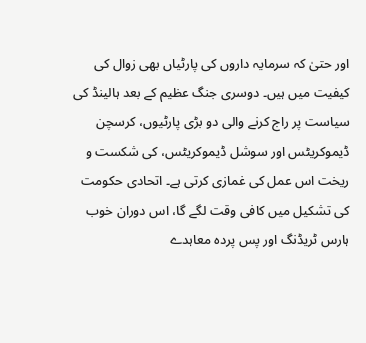اور حتیٰ کہ سرمایہ داروں کی پارٹیاں بھی زوال کی کیفیت میں ہیں۔ دوسری جنگ عظیم کے بعد ہالینڈ کی سیاست پر راج کرنے والی دو بڑی پارٹیوں، کرسچن ڈیموکریٹس اور سوشل ڈیموکریٹس، کی شکست و ریخت اس عمل کی غمازی کرتی ہے۔ اتحادی حکومت کی تشکیل میں کافی وقت لگے گا، اس دوران خوب ہارس ٹریڈنگ اور پس پردہ معاہدے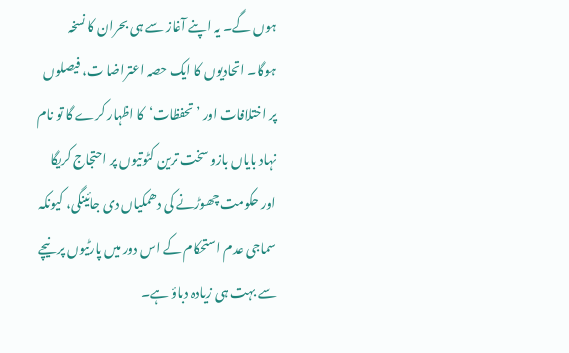ہوں گے۔ یہ اپنے آغاز سے ہی بحران کا نسخہ ہوگا۔ اتحادیوں کا ایک حصہ اعتراضا ت، فیصلوں پر اختلافات اور ’تحفظات‘کا اظہار کرے گا تو نام نہاد بایاں بازو سخت ترین کٹوتیوں پر احتجاج کریگا اور حکومت چھوڑنے کی دھمکیاں دی جائینگی، کیونکہ سماجی عدم استحکام کے اس دور میں پارٹیوں پر نیچے سے بہت ہی زیادہ دباؤ ہے۔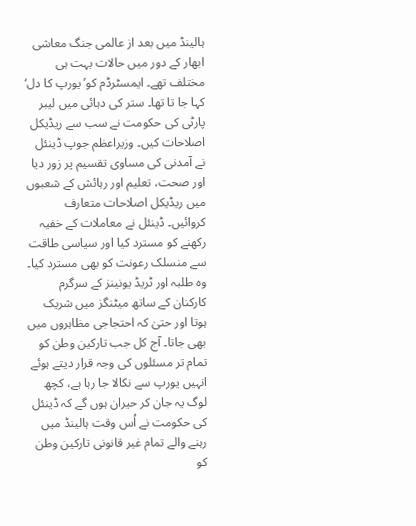ہالینڈ میں بعد از عالمی جنگ معاشی ابھار کے دور میں حالات بہت ہی مختلف تھے۔ ایمسٹرڈم کو’یورپ کا دل‘ کہا جا تا تھا۔ ستر کی دہائی میں لیبر پارٹی کی حکومت نے سب سے ریڈیکل اصلاحات کیں۔ وزیراعظم جوپ ڈینئل نے آمدنی کی مساوی تقسیم پر زور دیا اور صحت، تعلیم اور رہائش کے شعبوں میں ریڈیکل اصلاحات متعارف کروائیں۔ ڈینئل نے معاملات کے خفیہ رکھنے کو مسترد کیا اور سیاسی طاقت سے منسلک رعونت کو بھی مسترد کیا۔ وہ طلبہ اور ٹریڈ یونینز کے سرگرم کارکنان کے ساتھ میٹنگز میں شریک ہوتا اور حتیٰ کہ احتجاجی مظاہروں میں بھی جاتا۔ آج کل جب تارکین وطن کو تمام تر مسئلوں کی وجہ قرار دیتے ہوئے انہیں یورپ سے نکالا جا رہا ہے، کچھ لوگ یہ جان کر حیران ہوں گے کہ ڈینئل کی حکومت نے اُس وقت ہالینڈ میں رہنے والے تمام غیر قانونی تارکین وطن کو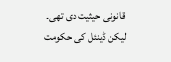قانونی حیثیت دی تھی۔ لیکن ڈینئل کی حکومت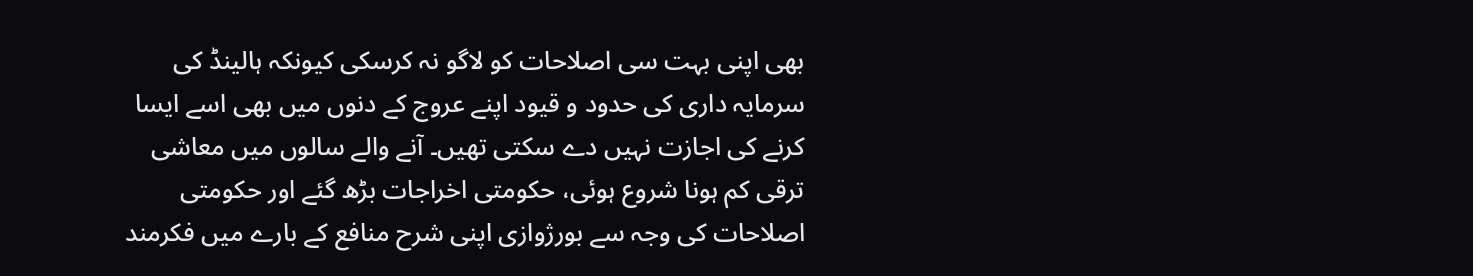بھی اپنی بہت سی اصلاحات کو لاگو نہ کرسکی کیونکہ ہالینڈ کی سرمایہ داری کی حدود و قیود اپنے عروج کے دنوں میں بھی اسے ایسا کرنے کی اجازت نہیں دے سکتی تھیں۔ آنے والے سالوں میں معاشی ترقی کم ہونا شروع ہوئی، حکومتی اخراجات بڑھ گئے اور حکومتی اصلاحات کی وجہ سے بورژوازی اپنی شرح منافع کے بارے میں فکرمند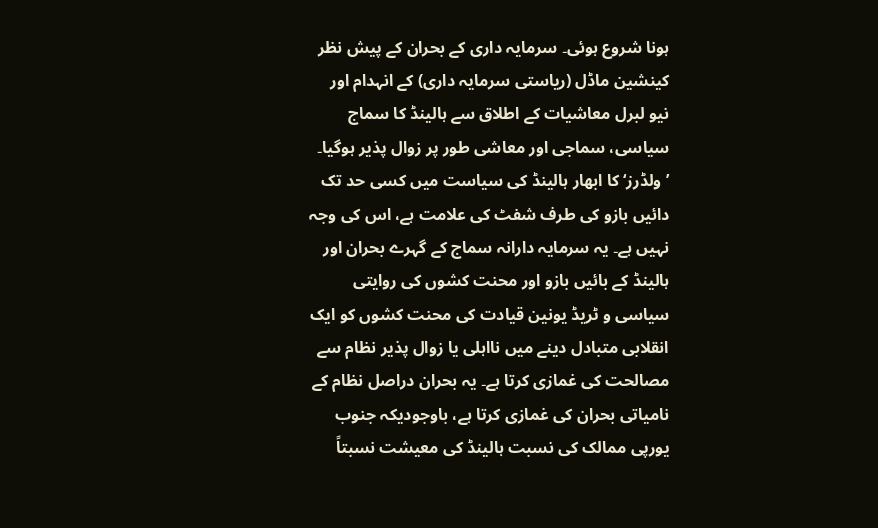ہونا شروع ہوئی۔ سرمایہ داری کے بحران کے پیش نظر کینشین ماڈل (ریاستی سرمایہ داری) کے انہدام اور نیو لبرل معاشیات کے اطلاق سے ہالینڈ کا سماج سیاسی، سماجی اور معاشی طور پر زوال پذیر ہوگیا۔
’ولڈرز‘ کا ابھار ہالینڈ کی سیاست میں کسی حد تک دائیں بازو کی طرف شفٹ کی علامت ہے، اس کی وجہ نہیں ہے۔ یہ سرمایہ دارانہ سماج کے گہرے بحران اور ہالینڈ کے بائیں بازو اور محنت کشوں کی روایتی سیاسی و ٹریڈ یونین قیادت کی محنت کشوں کو ایک انقلابی متبادل دینے میں نااہلی یا زوال پذیر نظام سے مصالحت کی غمازی کرتا ہے۔ یہ بحران دراصل نظام کے نامیاتی بحران کی غمازی کرتا ہے، باوجودیکہ جنوب یورپی ممالک کی نسبت ہالینڈ کی معیشت نسبتاً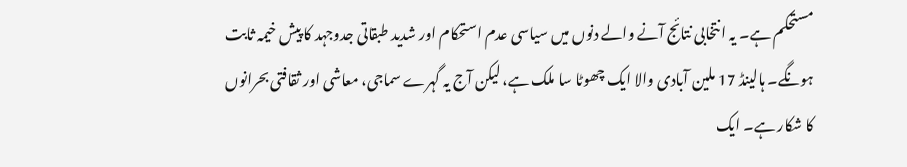مستحکم ہے۔ یہ انتخابی نتائج آنے والے دنوں میں سیاسی عدم استحکام اور شدید طبقاتی جدوجہد کا پیش خیمہ ثابت ہونگے۔ ہالینڈ 17 ملین آبادی والا ایک چھوٹا سا ملک ہے، لیکن آج یہ گہرے سماجی، معاشی اور ثقافتی بحرانوں کا شکار ہے۔ ایک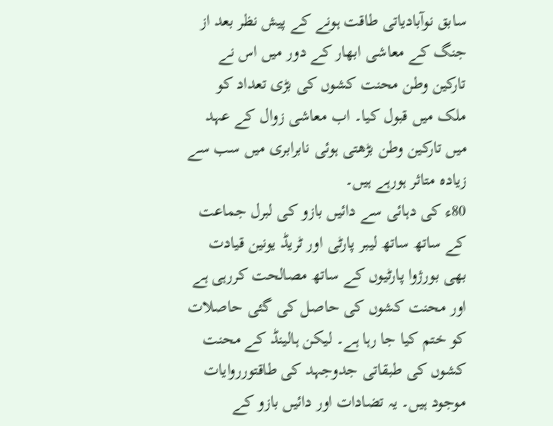سابق نوآبادیاتی طاقت ہونے کے پیش نظر بعد از جنگ کے معاشی ابھار کے دور میں اس نے تارکین وطن محنت کشوں کی بڑی تعداد کو ملک میں قبول کیا۔ اب معاشی زوال کے عہد میں تارکین وطن بڑھتی ہوئی نابرابری میں سب سے زیادہ متاثر ہورہے ہیں۔
80ء کی دہائی سے دائیں بازو کی لبرل جماعت کے ساتھ ساتھ لیبر پارٹی اور ٹریڈ یونین قیادت بھی بورژوا پارٹیوں کے ساتھ مصالحت کررہی ہے اور محنت کشوں کی حاصل کی گئی حاصلات کو ختم کیا جا رہا ہے۔ لیکن ہالینڈ کے محنت کشوں کی طبقاتی جدوجہد کی طاقتورروایات موجود ہیں۔ یہ تضادات اور دائیں بازو کے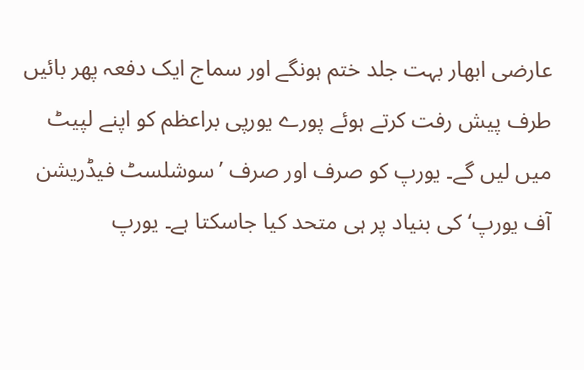عارضی ابھار بہت جلد ختم ہونگے اور سماج ایک دفعہ پھر بائیں طرف پیش رفت کرتے ہوئے پورے یورپی براعظم کو اپنے لپیٹ میں لیں گے۔ یورپ کو صرف اور صرف ’سوشلسٹ فیڈریشن آف یورپ‘ کی بنیاد پر ہی متحد کیا جاسکتا ہے۔ یورپ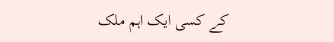کے کسی ایک اہم ملک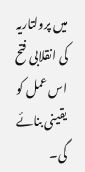میں پرولتاریہ کی انقلابی فتح اس عمل کو یقینی بنائے گی۔